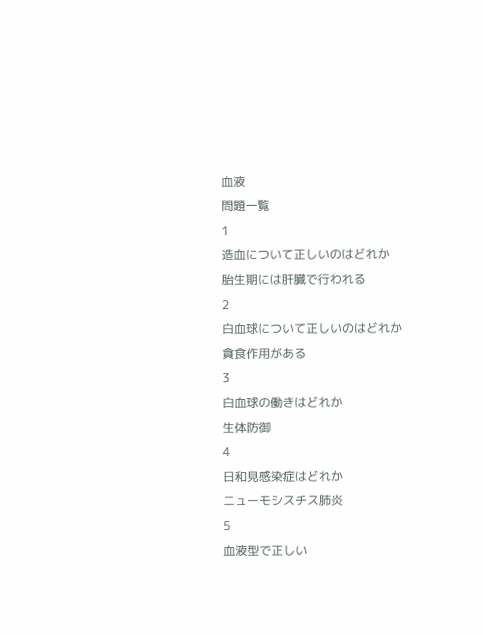血液
問題一覧
1
造血について正しいのはどれか
胎生期には肝臓で行われる
2
白血球について正しいのはどれか
貪食作用がある
3
白血球の働きはどれか
生体防御
4
日和見感染症はどれか
ニューモシスチス肺炎
5
血液型で正しい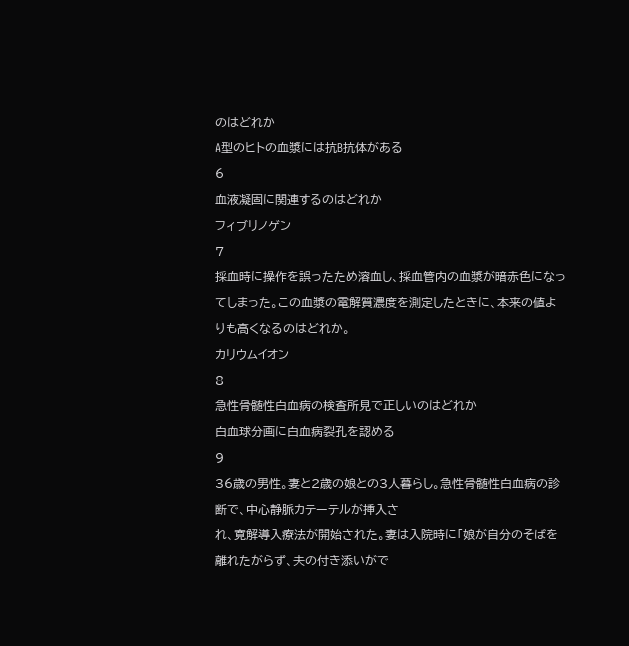のはどれか
A型のヒトの血漿には抗B抗体がある
6
血液凝固に関連するのはどれか
フィブリノゲン
7
採血時に操作を誤ったため溶血し、採血管内の血漿が暗赤色になってしまった。この血漿の電解質濃度を測定したときに、本来の値よりも高くなるのはどれか。
カリウムイオン
8
急性骨髄性白血病の検査所見で正しいのはどれか
白血球分画に白血病裂孔を認める
9
36歳の男性。妻と2歳の娘との3人暮らし。急性骨髄性白血病の診断で、中心静脈カテーテルが挿入さ
れ、寛解導入療法が開始された。妻は入院時に「娘が自分のそばを離れたがらず、夫の付き添いがで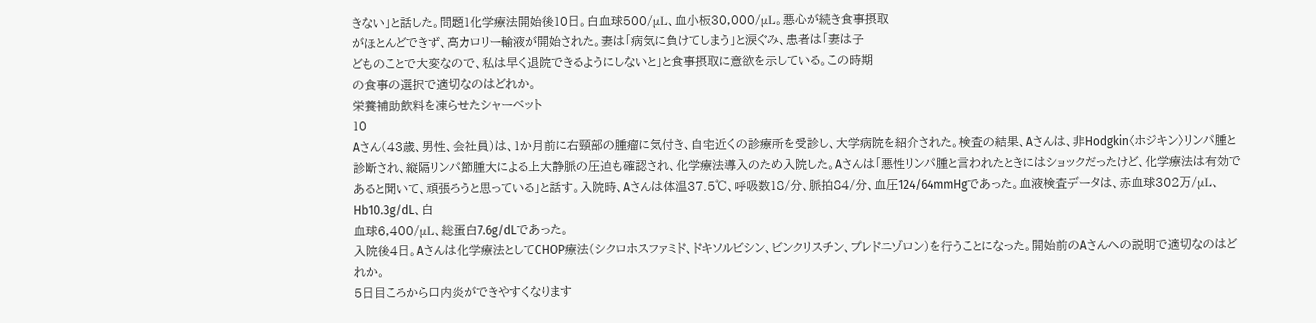きない」と話した。問題1化学療法開始後10日。白血球500/μL、血小板30,000/μL。悪心が続き食事摂取
がほとんどできず、高カロリー輸液が開始された。妻は「病気に負けてしまう」と涙ぐみ、患者は「妻は子
どものことで大変なので、私は早く退院できるようにしないと」と食事摂取に意欲を示している。この時期
の食事の選択で適切なのはどれか。
栄養補助飲料を凍らせたシャーベット
10
Aさん(43歳、男性、会社員)は、1か月前に右頸部の腫瘤に気付き、自宅近くの診療所を受診し、大学病院を紹介された。検査の結果、Aさんは、非Hodgkin〈ホジキン〉リンパ腫と診断され、縦隔リンパ節腫大による上大静脈の圧迫も確認され、化学療法導入のため入院した。Aさんは「悪性リンパ腫と言われたときにはショックだったけど、化学療法は有効であると聞いて、頑張ろうと思っている」と話す。入院時、Aさんは体温37.5℃、呼吸数18/分、脈拍84/分、血圧124/64mmHgであった。血液検査データは、赤血球302万/μL、Hb10.3g/dL、白
血球6,400/μL、総蛋白7.6g/dLであった。
入院後4日。Aさんは化学療法としてCHOP療法(シクロホスファミド、ドキソルビシン、ビンクリスチン、プレドニゾロン)を行うことになった。開始前のAさんへの説明で適切なのはどれか。
5日目ころから口内炎ができやすくなります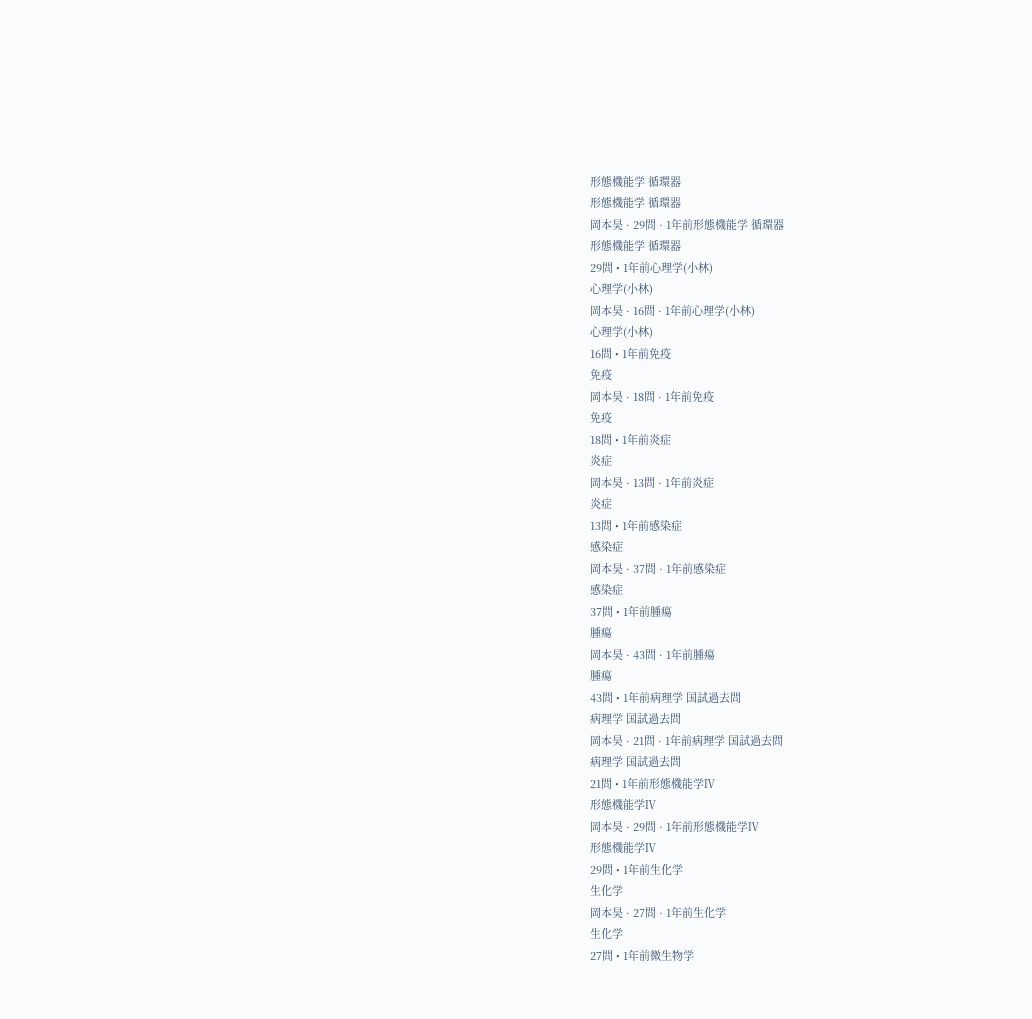形態機能学 循環器
形態機能学 循環器
岡本昊 · 29問 · 1年前形態機能学 循環器
形態機能学 循環器
29問 • 1年前心理学(小林)
心理学(小林)
岡本昊 · 16問 · 1年前心理学(小林)
心理学(小林)
16問 • 1年前免疫
免疫
岡本昊 · 18問 · 1年前免疫
免疫
18問 • 1年前炎症
炎症
岡本昊 · 13問 · 1年前炎症
炎症
13問 • 1年前感染症
感染症
岡本昊 · 37問 · 1年前感染症
感染症
37問 • 1年前腫瘍
腫瘍
岡本昊 · 43問 · 1年前腫瘍
腫瘍
43問 • 1年前病理学 国試過去問
病理学 国試過去問
岡本昊 · 21問 · 1年前病理学 国試過去問
病理学 国試過去問
21問 • 1年前形態機能学Ⅳ
形態機能学Ⅳ
岡本昊 · 29問 · 1年前形態機能学Ⅳ
形態機能学Ⅳ
29問 • 1年前生化学
生化学
岡本昊 · 27問 · 1年前生化学
生化学
27問 • 1年前微生物学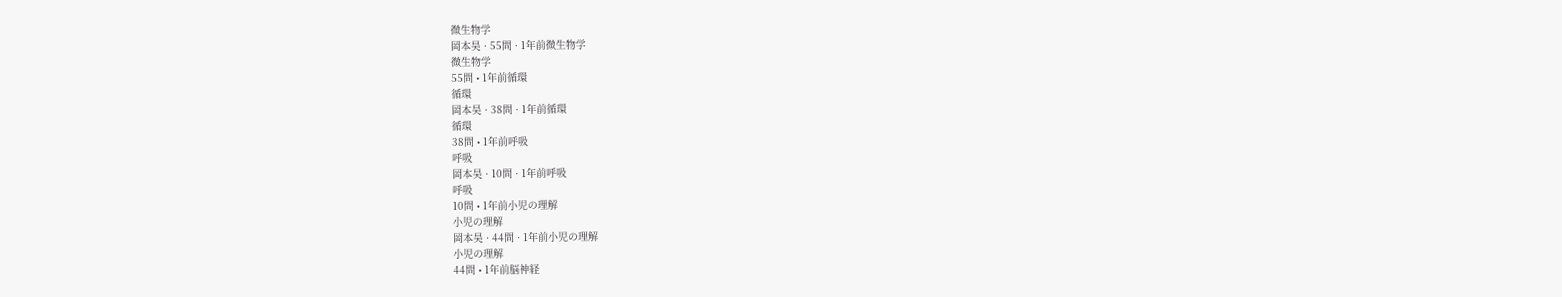微生物学
岡本昊 · 55問 · 1年前微生物学
微生物学
55問 • 1年前循環
循環
岡本昊 · 38問 · 1年前循環
循環
38問 • 1年前呼吸
呼吸
岡本昊 · 10問 · 1年前呼吸
呼吸
10問 • 1年前小児の理解
小児の理解
岡本昊 · 44問 · 1年前小児の理解
小児の理解
44問 • 1年前脳神経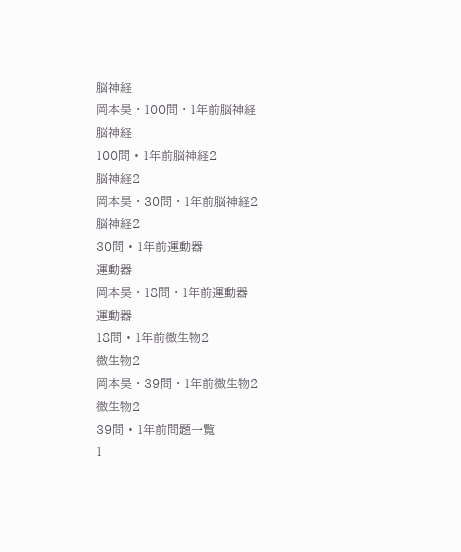脳神経
岡本昊 · 100問 · 1年前脳神経
脳神経
100問 • 1年前脳神経2
脳神経2
岡本昊 · 30問 · 1年前脳神経2
脳神経2
30問 • 1年前運動器
運動器
岡本昊 · 18問 · 1年前運動器
運動器
18問 • 1年前微生物2
微生物2
岡本昊 · 39問 · 1年前微生物2
微生物2
39問 • 1年前問題一覧
1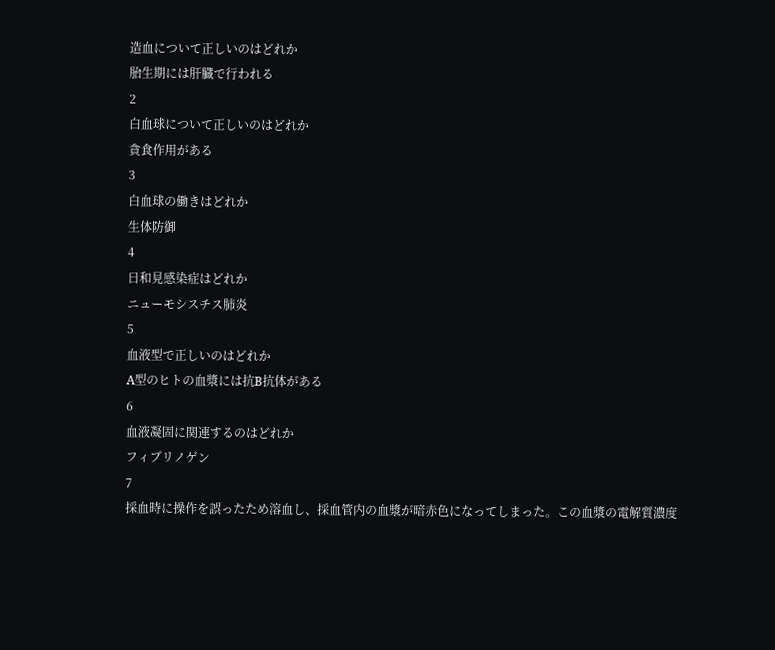造血について正しいのはどれか
胎生期には肝臓で行われる
2
白血球について正しいのはどれか
貪食作用がある
3
白血球の働きはどれか
生体防御
4
日和見感染症はどれか
ニューモシスチス肺炎
5
血液型で正しいのはどれか
A型のヒトの血漿には抗B抗体がある
6
血液凝固に関連するのはどれか
フィブリノゲン
7
採血時に操作を誤ったため溶血し、採血管内の血漿が暗赤色になってしまった。この血漿の電解質濃度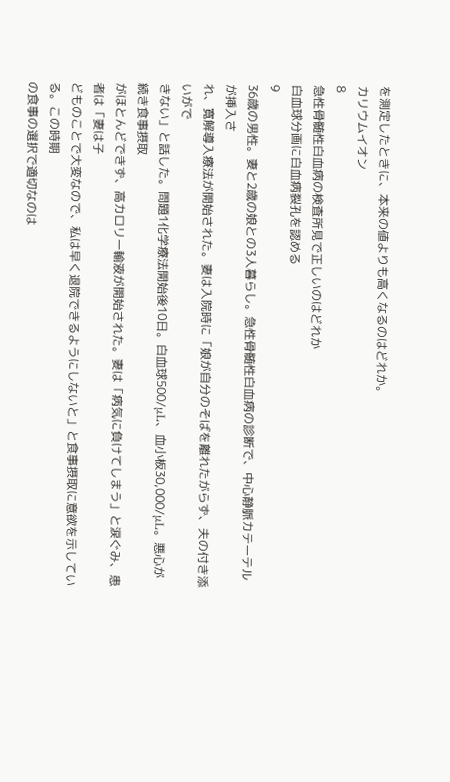を測定したときに、本来の値よりも高くなるのはどれか。
カリウムイオン
8
急性骨髄性白血病の検査所見で正しいのはどれか
白血球分画に白血病裂孔を認める
9
36歳の男性。妻と2歳の娘との3人暮らし。急性骨髄性白血病の診断で、中心静脈カテーテルが挿入さ
れ、寛解導入療法が開始された。妻は入院時に「娘が自分のそばを離れたがらず、夫の付き添いがで
きない」と話した。問題1化学療法開始後10日。白血球500/μL、血小板30,000/μL。悪心が続き食事摂取
がほとんどできず、高カロリー輸液が開始された。妻は「病気に負けてしまう」と涙ぐみ、患者は「妻は子
どものことで大変なので、私は早く退院できるようにしないと」と食事摂取に意欲を示している。この時期
の食事の選択で適切なのは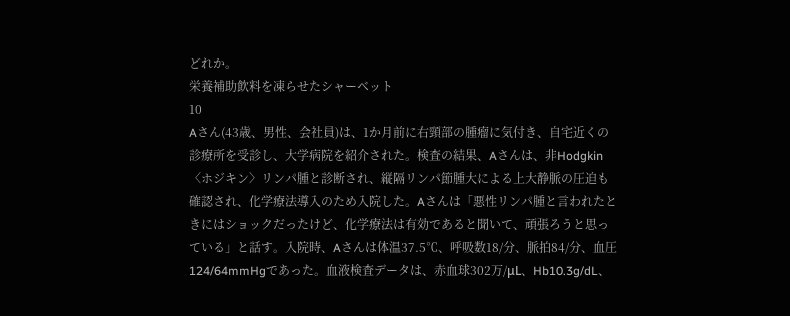どれか。
栄養補助飲料を凍らせたシャーベット
10
Aさん(43歳、男性、会社員)は、1か月前に右頸部の腫瘤に気付き、自宅近くの診療所を受診し、大学病院を紹介された。検査の結果、Aさんは、非Hodgkin〈ホジキン〉リンパ腫と診断され、縦隔リンパ節腫大による上大静脈の圧迫も確認され、化学療法導入のため入院した。Aさんは「悪性リンパ腫と言われたときにはショックだったけど、化学療法は有効であると聞いて、頑張ろうと思っている」と話す。入院時、Aさんは体温37.5℃、呼吸数18/分、脈拍84/分、血圧124/64mmHgであった。血液検査データは、赤血球302万/μL、Hb10.3g/dL、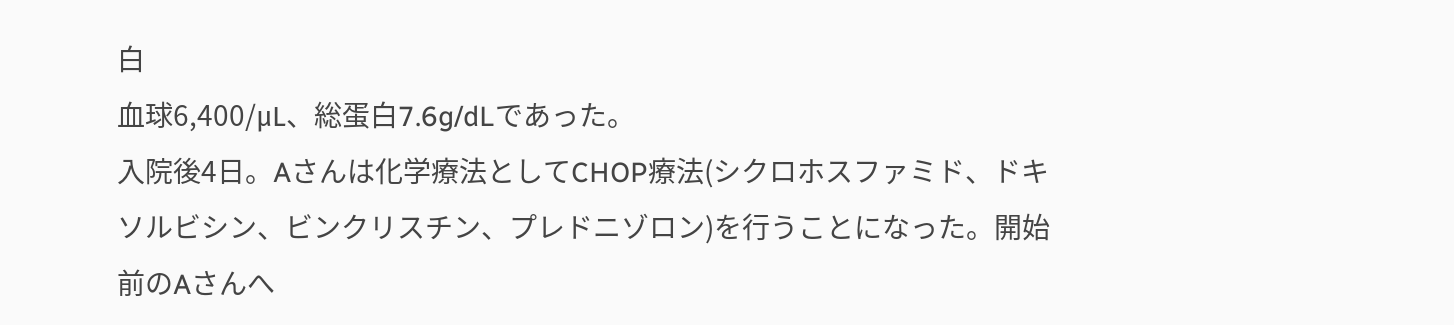白
血球6,400/μL、総蛋白7.6g/dLであった。
入院後4日。Aさんは化学療法としてCHOP療法(シクロホスファミド、ドキソルビシン、ビンクリスチン、プレドニゾロン)を行うことになった。開始前のAさんへ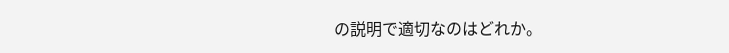の説明で適切なのはどれか。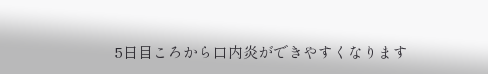5日目ころから口内炎ができやすくなります